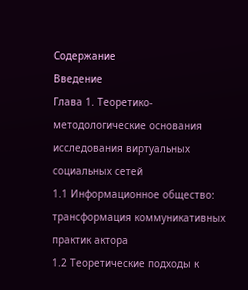Содержание
Введение
Глава 1. Теоретико-методологические основания исследования виртуальных социальных сетей
1.1 Информационное общество: трансформация коммуникативных практик актора
1.2 Теоретические подходы к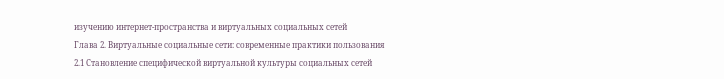изучению интернет-пространства и виртуальных социальных сетей
Глава 2. Виртуальные социальные сети: современные практики пользования
2.1 Становление специфической виртуальной культуры социальных сетей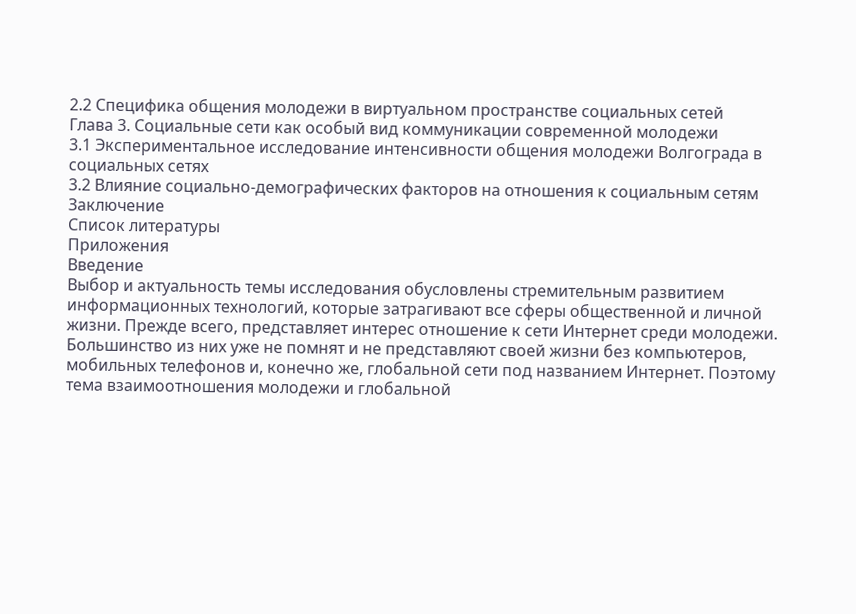2.2 Специфика общения молодежи в виртуальном пространстве социальных сетей
Глава 3. Социальные сети как особый вид коммуникации современной молодежи
3.1 Экспериментальное исследование интенсивности общения молодежи Волгограда в социальных сетях
3.2 Влияние социально-демографических факторов на отношения к социальным сетям
Заключение
Список литературы
Приложения
Введение
Выбор и актуальность темы исследования обусловлены стремительным развитием информационных технологий, которые затрагивают все сферы общественной и личной жизни. Прежде всего, представляет интерес отношение к сети Интернет среди молодежи. Большинство из них уже не помнят и не представляют своей жизни без компьютеров, мобильных телефонов и, конечно же, глобальной сети под названием Интернет. Поэтому тема взаимоотношения молодежи и глобальной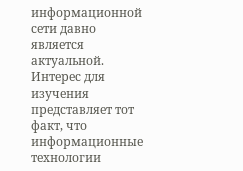информационной сети давно является актуальной. Интерес для изучения представляет тот факт, что информационные технологии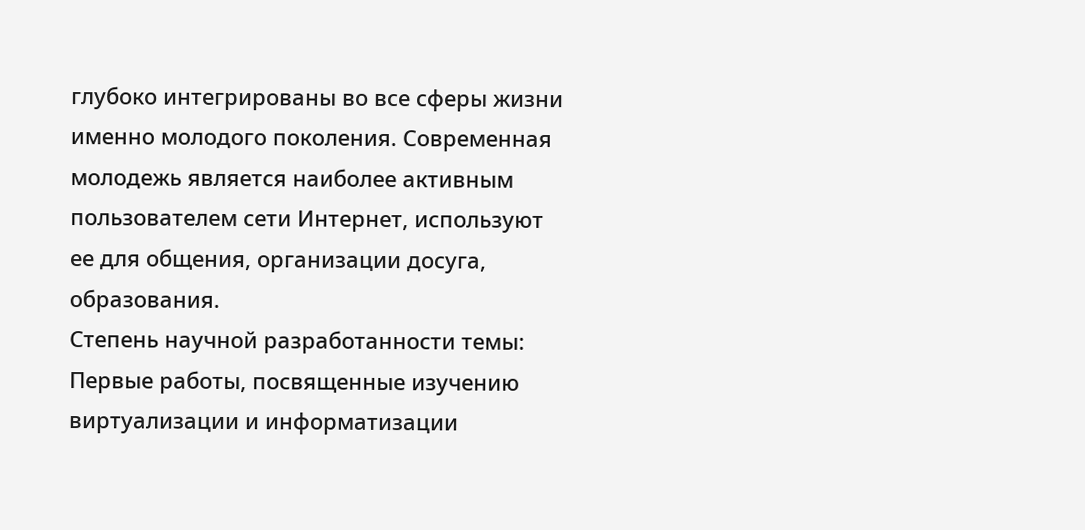глубоко интегрированы во все сферы жизни именно молодого поколения. Современная молодежь является наиболее активным пользователем сети Интернет, используют ее для общения, организации досуга, образования.
Степень научной разработанности темы: Первые работы, посвященные изучению виртуализации и информатизации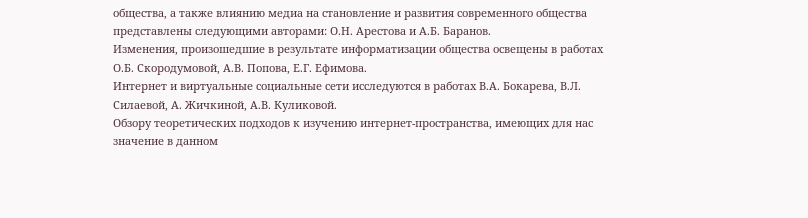общества, а также влиянию медиа на становление и развития современного общества представлены следующими авторами: О.Н. Арестова и А.Б. Баранов.
Изменения, произошедшие в результате информатизации общества освещены в работах О.Б. Скородумовой, А.В. Попова, Е.Г. Ефимова.
Интернет и виртуальные социальные сети исследуются в работах В.А. Бокарева, В.Л. Силаевой, А. Жичкиной, А.В. Куликовой.
Обзору теоретических подходов к изучению интернет-пространства, имеющих для нас значение в данном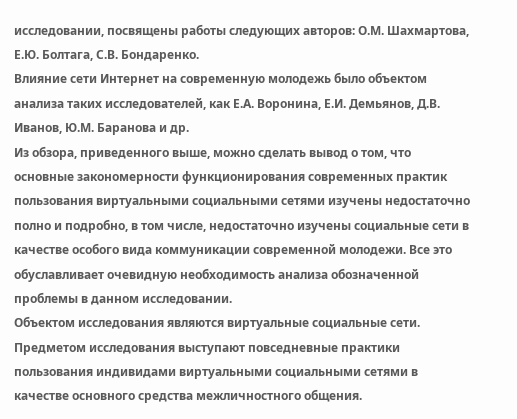исследовании, посвящены работы следующих авторов: О.М. Шахмартова, Е.Ю. Болтага, С.В. Бондаренко.
Влияние сети Интернет на современную молодежь было объектом анализа таких исследователей, как Е.А. Воронина, Е.И. Демьянов, Д.В. Иванов, Ю.М. Баранова и др.
Из обзора, приведенного выше, можно сделать вывод о том, что основные закономерности функционирования современных практик пользования виртуальными социальными сетями изучены недостаточно полно и подробно, в том числе, недостаточно изучены социальные сети в качестве особого вида коммуникации современной молодежи. Все это обуславливает очевидную необходимость анализа обозначенной проблемы в данном исследовании.
Объектом исследования являются виртуальные социальные сети.
Предметом исследования выступают повседневные практики пользования индивидами виртуальными социальными сетями в качестве основного средства межличностного общения.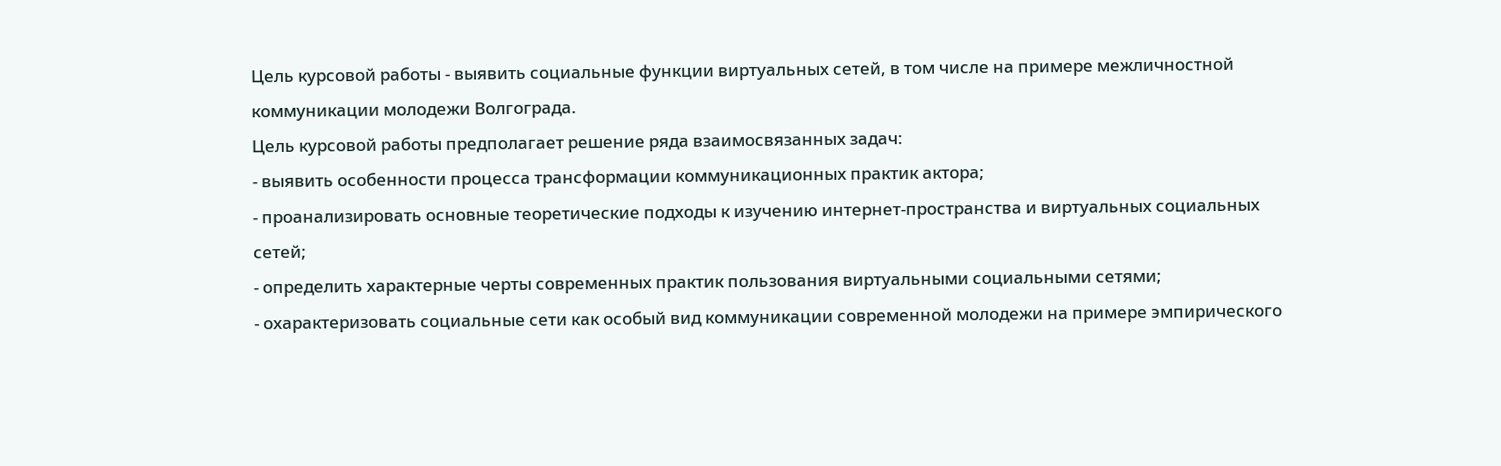Цель курсовой работы - выявить социальные функции виртуальных сетей, в том числе на примере межличностной коммуникации молодежи Волгограда.
Цель курсовой работы предполагает решение ряда взаимосвязанных задач:
- выявить особенности процесса трансформации коммуникационных практик актора;
- проанализировать основные теоретические подходы к изучению интернет-пространства и виртуальных социальных сетей;
- определить характерные черты современных практик пользования виртуальными социальными сетями;
- охарактеризовать социальные сети как особый вид коммуникации современной молодежи на примере эмпирического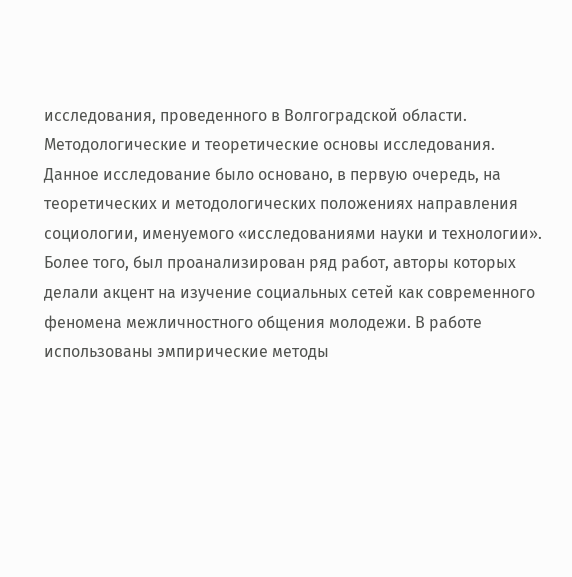исследования, проведенного в Волгоградской области.
Методологические и теоретические основы исследования.
Данное исследование было основано, в первую очередь, на теоретических и методологических положениях направления социологии, именуемого «исследованиями науки и технологии». Более того, был проанализирован ряд работ, авторы которых делали акцент на изучение социальных сетей как современного феномена межличностного общения молодежи. В работе использованы эмпирические методы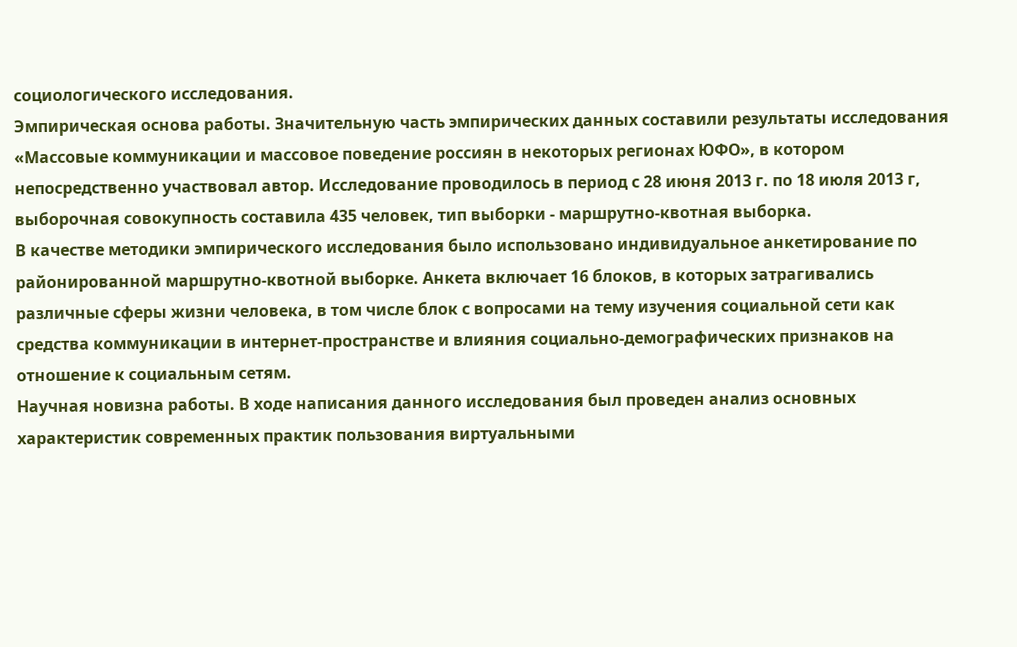социологического исследования.
Эмпирическая основа работы. Значительную часть эмпирических данных составили результаты исследования «Массовые коммуникации и массовое поведение россиян в некоторых регионах ЮФО», в котором непосредственно участвовал автор. Исследование проводилось в период с 28 июня 2013 г. по 18 июля 2013 г, выборочная совокупность составила 435 человек, тип выборки - маршрутно-квотная выборка.
В качестве методики эмпирического исследования было использовано индивидуальное анкетирование по районированной маршрутно-квотной выборке. Анкета включает 16 блоков, в которых затрагивались различные сферы жизни человека, в том числе блок с вопросами на тему изучения социальной сети как средства коммуникации в интернет-пространстве и влияния социально-демографических признаков на отношение к социальным сетям.
Научная новизна работы. В ходе написания данного исследования был проведен анализ основных характеристик современных практик пользования виртуальными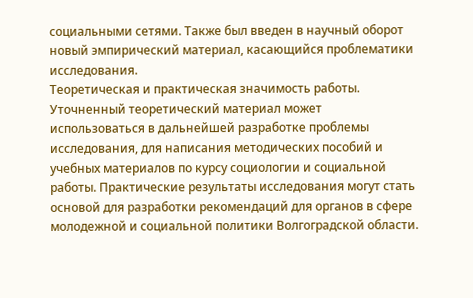социальными сетями. Также был введен в научный оборот новый эмпирический материал, касающийся проблематики исследования.
Теоретическая и практическая значимость работы. Уточненный теоретический материал может использоваться в дальнейшей разработке проблемы исследования, для написания методических пособий и учебных материалов по курсу социологии и социальной работы. Практические результаты исследования могут стать основой для разработки рекомендаций для органов в сфере молодежной и социальной политики Волгоградской области.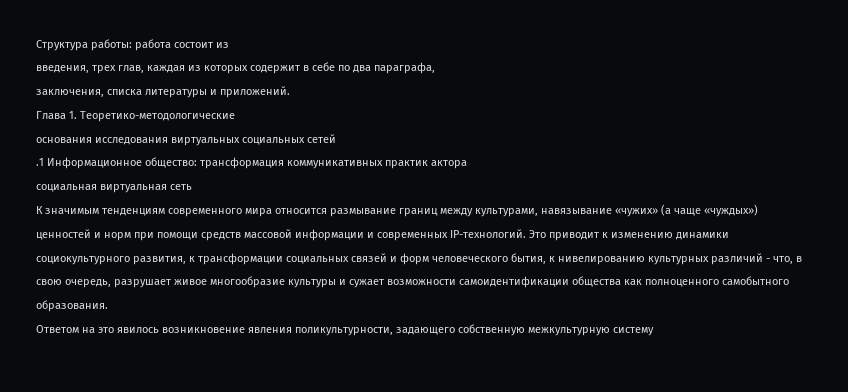Структура работы: работа состоит из
введения, трех глав, каждая из которых содержит в себе по два параграфа,
заключения, списка литературы и приложений.
Глава 1. Теоретико-методологические
основания исследования виртуальных социальных сетей
.1 Информационное общество: трансформация коммуникативных практик актора
социальная виртуальная сеть
К значимым тенденциям современного мира относится размывание границ между культурами, навязывание «чужих» (а чаще «чуждых») ценностей и норм при помощи средств массовой информации и современных IP-технологий. Это приводит к изменению динамики социокультурного развития, к трансформации социальных связей и форм человеческого бытия, к нивелированию культурных различий - что, в свою очередь, разрушает живое многообразие культуры и сужает возможности самоидентификации общества как полноценного самобытного образования.
Ответом на это явилось возникновение явления поликультурности, задающего собственную межкультурную систему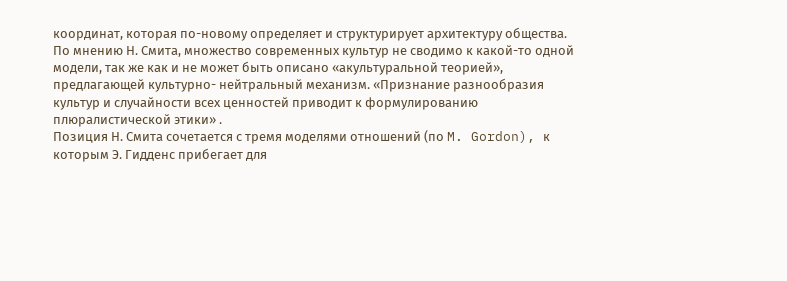координат, которая по-новому определяет и структурирует архитектуру общества. По мнению Н. Смита, множество современных культур не сводимо к какой-то одной модели, так же как и не может быть описано «акультуральной теорией», предлагающей культурно- нейтральный механизм. «Признание разнообразия культур и случайности всех ценностей приводит к формулированию плюралистической этики» .
Позиция Н. Смита сочетается с тремя моделями отношений (по M. Gordon), к которым Э. Гидденс прибегает для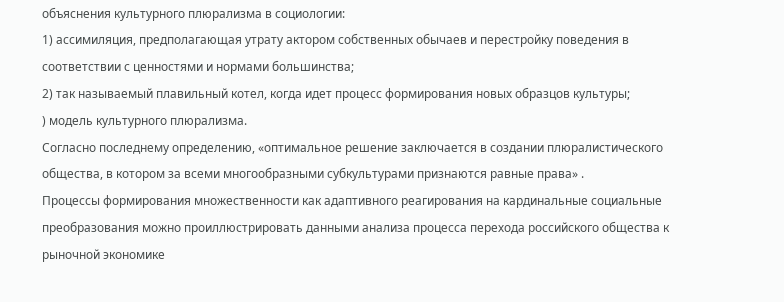объяснения культурного плюрализма в социологии:
1) ассимиляция, предполагающая утрату актором собственных обычаев и перестройку поведения в соответствии с ценностями и нормами большинства;
2) так называемый плавильный котел, когда идет процесс формирования новых образцов культуры;
) модель культурного плюрализма.
Согласно последнему определению, «оптимальное решение заключается в создании плюралистического общества, в котором за всеми многообразными субкультурами признаются равные права» .
Процессы формирования множественности как адаптивного реагирования на кардинальные социальные преобразования можно проиллюстрировать данными анализа процесса перехода российского общества к рыночной экономике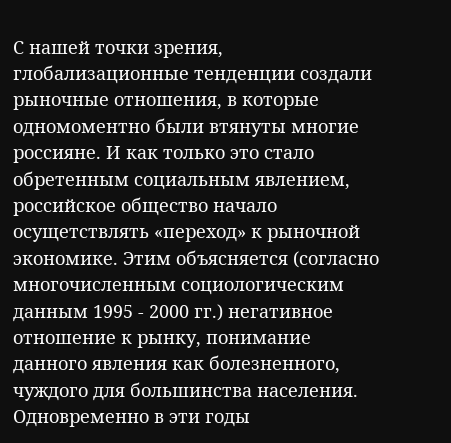С нашей точки зрения, глобализационные тенденции создали рыночные отношения, в которые одномоментно были втянуты многие россияне. И как только это стало обретенным социальным явлением, российское общество начало осущетствлять «переход» к рыночной экономике. Этим объясняется (согласно многочисленным социологическим данным 1995 - 2000 гг.) негативное отношение к рынку, понимание данного явления как болезненного, чуждого для большинства населения. Одновременно в эти годы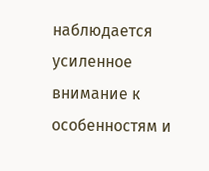наблюдается усиленное внимание к особенностям и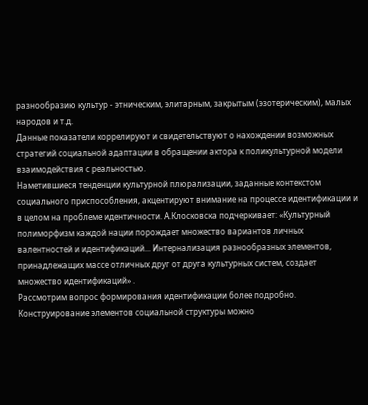разнообразию культур - этническим, элитарным, закрытым (эзотерическим), малых народов и т.д.
Данные показатели коррелируют и свидетельствуют о нахождении возможных стратегий социальной адаптации в обращении актора к поликультурной модели взаимодействия с реальностью.
Наметившиеся тенденции культурной плюрализации, заданные контекстом социального приспособления, акцентируют внимание на процессе идентификации и в целом на проблеме идентичности. А.Клосковска подчеркивает: «Культурный полиморфизм каждой нации порождает множество вариантов личных валентностей и идентификаций... Интернализация разнообразных элементов, принадлежащих массе отличных друг от друга культурных систем, создает множество идентификаций» .
Рассмотрим вопрос формирования идентификации более подробно. Конструирование элементов социальной структуры можно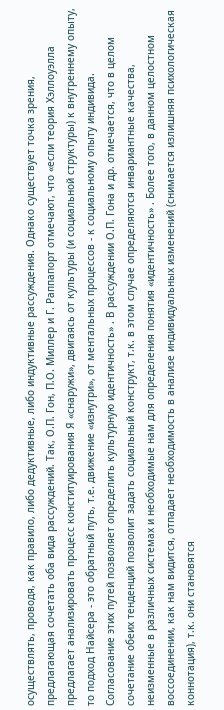осуществлять, проводя, как правило, либо дедуктивные, либо индуктивные рассуждения. Однако существует точка зрения, предлагающая сочетать оба вида рассуждений. Так, О.П. Гон, П.О. Миллер и Г. Раппапорт отмечают, что «если теория Хэллоуэлла предлагает анализировать процесс конституирования Я «снаружи», двигаясь от культуры (и социальной структуры) к внутреннему опыту, то подход Найсера - это обратный путь, т.е. движение «изнутри», от ментальных процессов - к социальному опыту индивида. Согласование этих путей позволяет определить культурную идентичность» . В рассуждении О.П. Гона и др. отмечается, что в целом сочетание обеих тенденций позволит задать социальный конструкт, т.к. в этом случае определяются инвариантные качества, неизменные в различных системах и необходимые нам для определения понятия «идентичность» . Более того, в данном целостном воссоединении, как нам видится, отпадает необходимость в анализе индивидуальных изменений (снимается излишняя психологическая коннотация), т.к. они становятся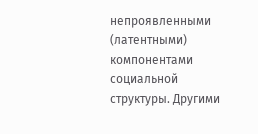непроявленными (латентными) компонентами социальной структуры. Другими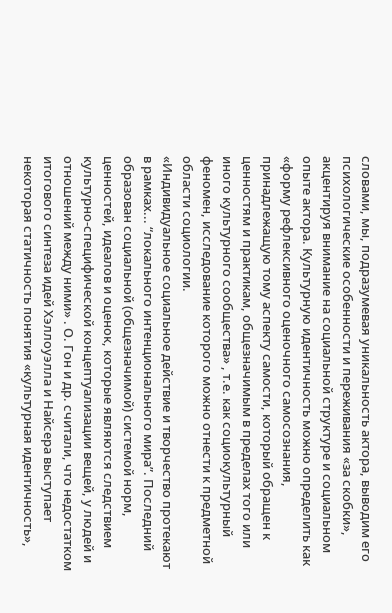словами, мы, подразумевая уникальность актора, выводим его психологические особенности и переживания «за скобки», акцентируя внимание на социальной структуре и социальном опыте актора. Культурную идентичность можно определить как «форму рефлексивного оценочного самосознания, принадлежащую тому аспекту самости, который обращен к ценностям и практикам, общезначимым в пределах того или иного культурного сообщества» , т.е. как социокультурный феномен, исследование которого можно отнести к предметной области социологии.
«Индивидуальное социальное действие и творчество протекают в рамках... “локального интенционального мира”. Последний образован социальной (общезначимой) системой норм, ценностей, идеалов и оценок, которые являются следствием культурно-специфической концептуализации вещей, у людей и отношений между ними» . О. Гон и др. считали, что недостатком итогового синтеза идей Хэллоуэлла и Найсера выступает некоторая статичность понятия «культурная идентичность»,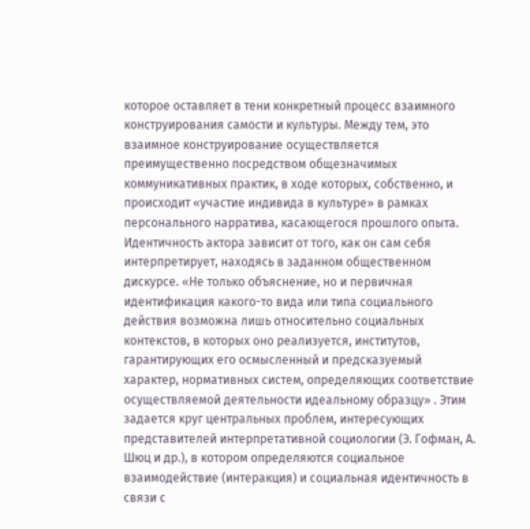которое оставляет в тени конкретный процесс взаимного конструирования самости и культуры. Между тем, это взаимное конструирование осуществляется преимущественно посредством общезначимых коммуникативных практик, в ходе которых, собственно, и происходит «участие индивида в культуре» в рамках персонального нарратива, касающегося прошлого опыта. Идентичность актора зависит от того, как он сам себя интерпретирует, находясь в заданном общественном дискурсе. «Не только объяснение, но и первичная идентификация какого-то вида или типа социального действия возможна лишь относительно социальных контекстов, в которых оно реализуется, институтов, гарантирующих его осмысленный и предсказуемый характер, нормативных систем, определяющих соответствие осуществляемой деятельности идеальному образцу» . Этим задается круг центральных проблем, интересующих представителей интерпретативной социологии (Э. Гофман, А. Шюц и др.), в котором определяются социальное взаимодействие (интеракция) и социальная идентичность в связи с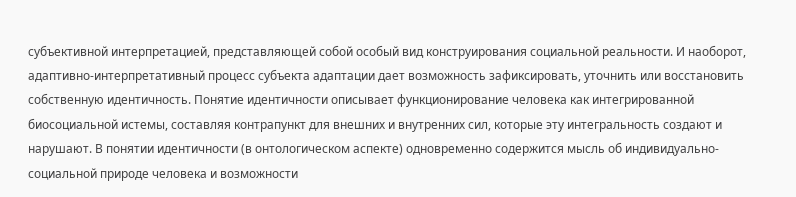субъективной интерпретацией, представляющей собой особый вид конструирования социальной реальности. И наоборот, адаптивно-интерпретативный процесс субъекта адаптации дает возможность зафиксировать, уточнить или восстановить собственную идентичность. Понятие идентичности описывает функционирование человека как интегрированной биосоциальной истемы, составляя контрапункт для внешних и внутренних сил, которые эту интегральность создают и нарушают. В понятии идентичности (в онтологическом аспекте) одновременно содержится мысль об индивидуально-социальной природе человека и возможности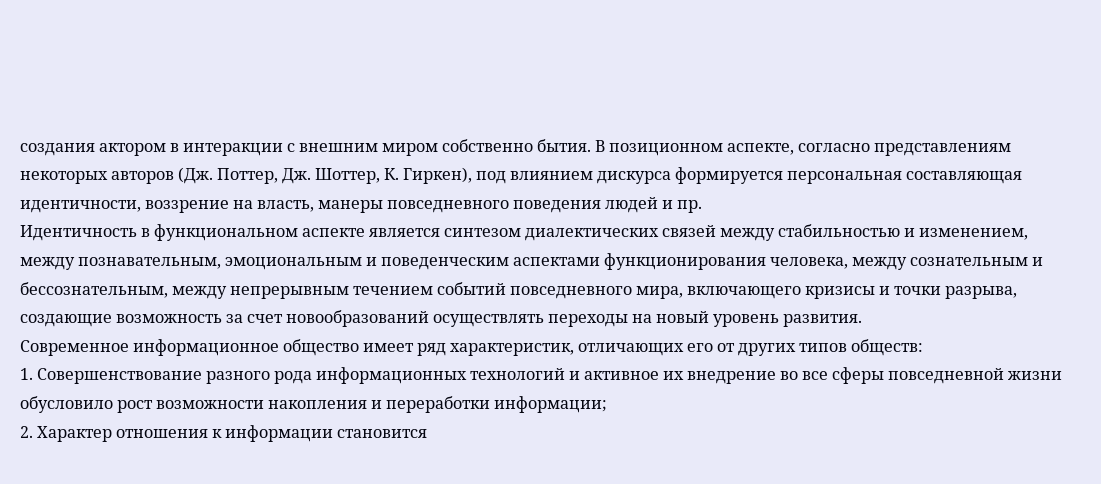создания актором в интеракции с внешним миром собственно бытия. В позиционном аспекте, согласно представлениям некоторых авторов (Дж. Поттер, Дж. Шоттер, К. Гиркен), под влиянием дискурса формируется персональная составляющая идентичности, воззрение на власть, манеры повседневного поведения людей и пр.
Идентичность в функциональном аспекте является синтезом диалектических связей между стабильностью и изменением, между познавательным, эмоциональным и поведенческим аспектами функционирования человека, между сознательным и бессознательным, между непрерывным течением событий повседневного мира, включающего кризисы и точки разрыва, создающие возможность за счет новообразований осуществлять переходы на новый уровень развития.
Современное информационное общество имеет ряд характеристик, отличающих его от других типов обществ:
1. Совершенствование разного рода информационных технологий и активное их внедрение во все сферы повседневной жизни обусловило рост возможности накопления и переработки информации;
2. Характер отношения к информации становится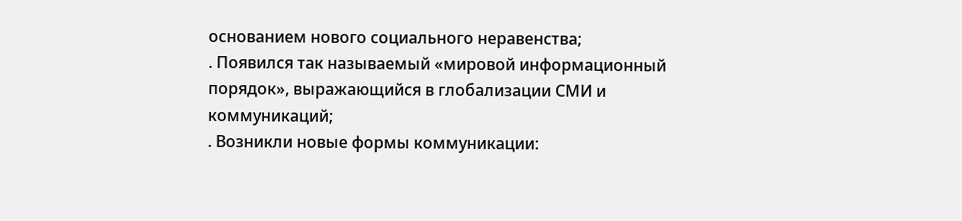основанием нового социального неравенства;
. Появился так называемый «мировой информационный порядок», выражающийся в глобализации СМИ и коммуникаций;
. Возникли новые формы коммуникации: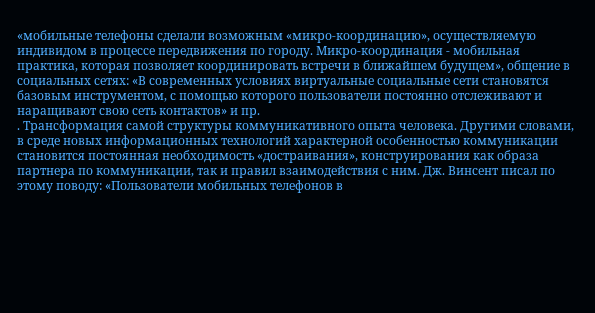«мобильные телефоны сделали возможным «микро-координацию», осуществляемую индивидом в процессе передвижения по городу. Микро-координация - мобильная практика, которая позволяет координировать встречи в ближайшем будущем», общение в социальных сетях: «В современных условиях виртуальные социальные сети становятся базовым инструментом, с помощью которого пользователи постоянно отслеживают и наращивают свою сеть контактов» и пр.
. Трансформация самой структуры коммуникативного опыта человека. Другими словами, в среде новых информационных технологий характерной особенностью коммуникации становится постоянная необходимость «достраивания», конструирования как образа партнера по коммуникации, так и правил взаимодействия с ним. Дж. Винсент писал по этому поводу: «Пользователи мобильных телефонов в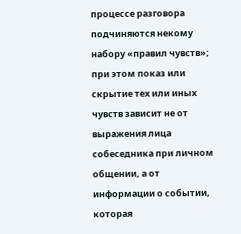процессе разговора подчиняются некому набору «правил чувств»; при этом показ или скрытие тех или иных чувств зависит не от выражения лица собеседника при личном общении, а от информации о событии, которая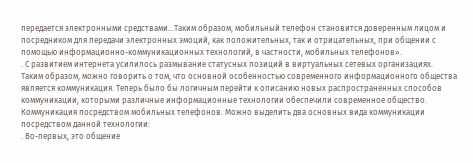передается электронными средствами…Таким образом, мобильный телефон становится доверенным лицом и посредником для передачи электронных эмоций, как положительных, так и отрицательных, при общении с помощью информационно-коммуникационных технологий, в частности, мобильных телефонов».
. С развитием интернета усилилось размывание статусных позиций в виртуальных сетевых организациях.
Таким образом, можно говорить о том, что основной особенностью современного информационного общества является коммуникация. Теперь было бы логичным перейти к описанию новых распространенных способов коммуникации, которыми различные информационные технологии обеспечили современное общество.
Коммуникация посредством мобильных телефонов. Можно выделить два основных вида коммуникации посредством данной технологии:
. Во-первых, это общение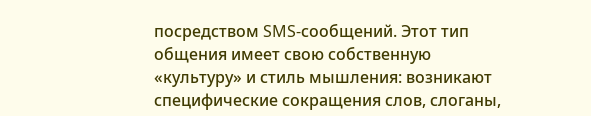посредством SMS-сообщений. Этот тип общения имеет свою собственную «культуру» и стиль мышления: возникают специфические сокращения слов, слоганы,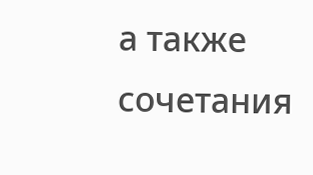а также сочетания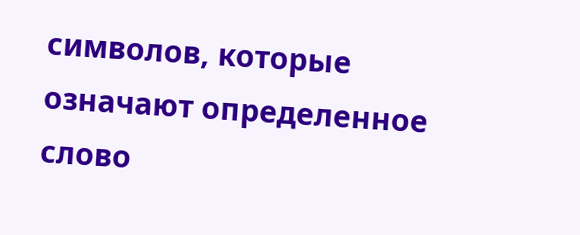символов, которые означают определенное слово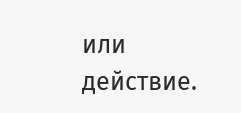или действие.